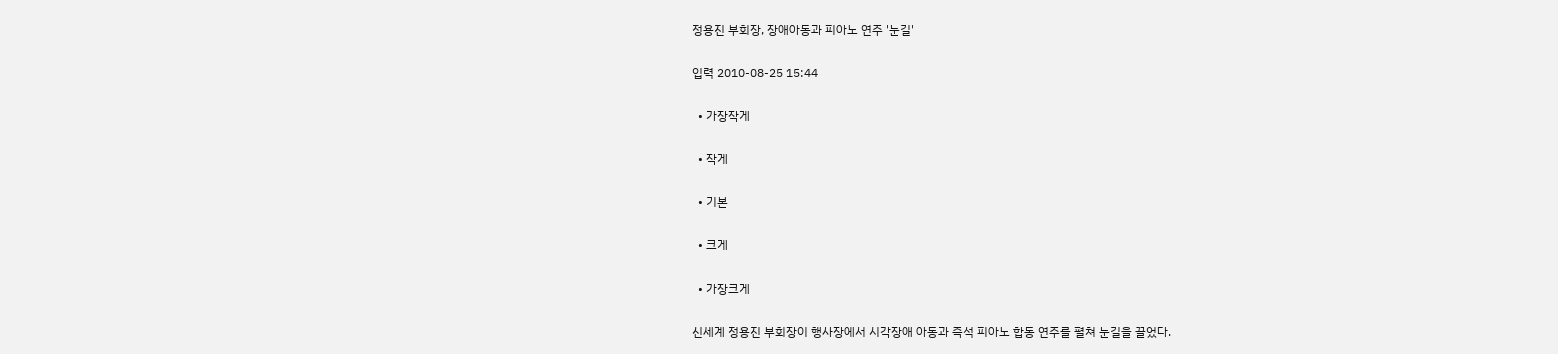정용진 부회장, 장애아동과 피아노 연주 '눈길'

입력 2010-08-25 15:44

  • 가장작게

  • 작게

  • 기본

  • 크게

  • 가장크게

신세계 정용진 부회장이 행사장에서 시각장애 아동과 즉석 피아노 합동 연주를 펼쳐 눈길을 끌었다.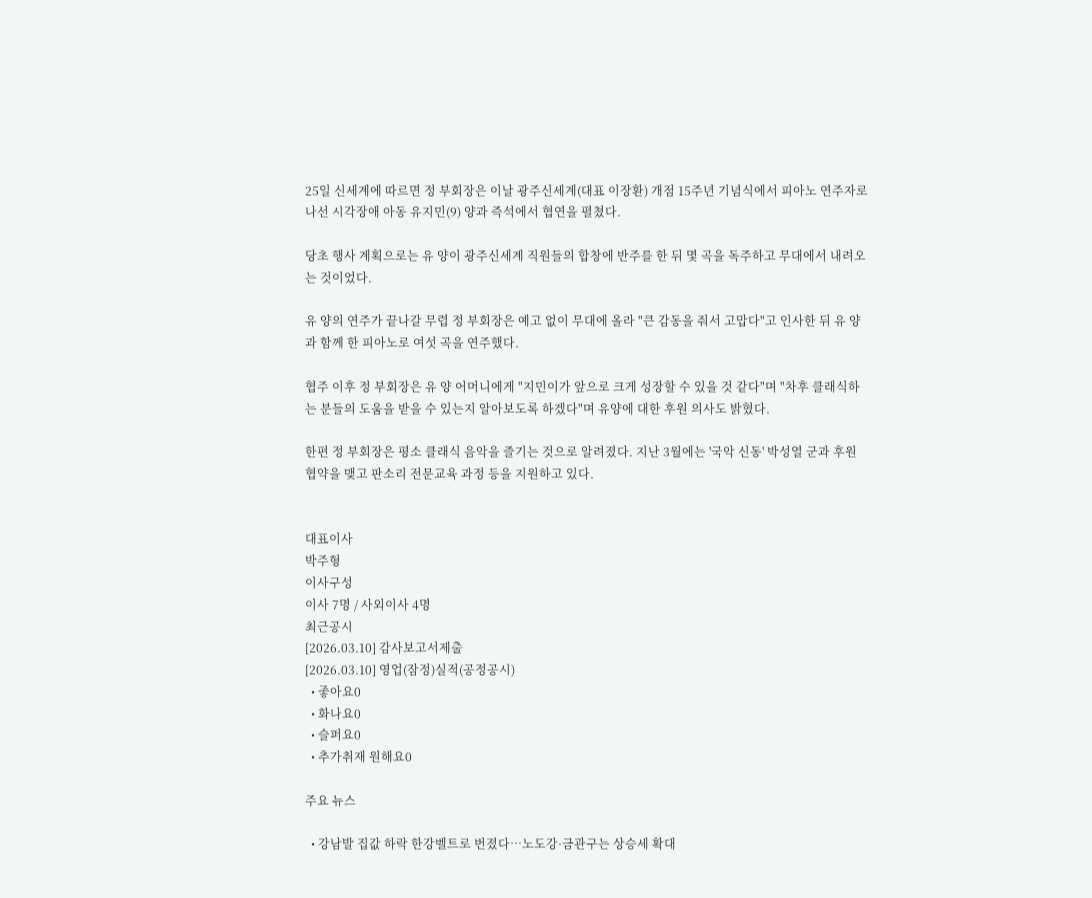25일 신세계에 따르면 정 부회장은 이날 광주신세계(대표 이장환) 개점 15주년 기념식에서 피아노 연주자로 나선 시각장애 아동 유지민(9) 양과 즉석에서 협연을 펼쳤다.

당초 행사 계획으로는 유 양이 광주신세계 직원들의 합창에 반주를 한 뒤 몇 곡을 독주하고 무대에서 내려오는 것이었다.

유 양의 연주가 끝나갈 무렵 정 부회장은 예고 없이 무대에 올라 "큰 감동을 줘서 고맙다"고 인사한 뒤 유 양과 함께 한 피아노로 여섯 곡을 연주했다.

협주 이후 정 부회장은 유 양 어머니에게 "지민이가 앞으로 크게 성장할 수 있을 것 같다"며 "차후 클래식하는 분들의 도움을 받을 수 있는지 알아보도록 하겠다"며 유양에 대한 후원 의사도 밝혔다.

한편 정 부회장은 평소 클래식 음악을 즐기는 것으로 알려졌다. 지난 3월에는 '국악 신동' 박성열 군과 후원 협약을 맺고 판소리 전문교육 과정 등을 지원하고 있다.


대표이사
박주형
이사구성
이사 7명 / 사외이사 4명
최근공시
[2026.03.10] 감사보고서제출
[2026.03.10] 영업(잠정)실적(공정공시)
  • 좋아요0
  • 화나요0
  • 슬퍼요0
  • 추가취재 원해요0

주요 뉴스

  • 강남발 집값 하락 한강벨트로 번졌다⋯노도강·금관구는 상승세 확대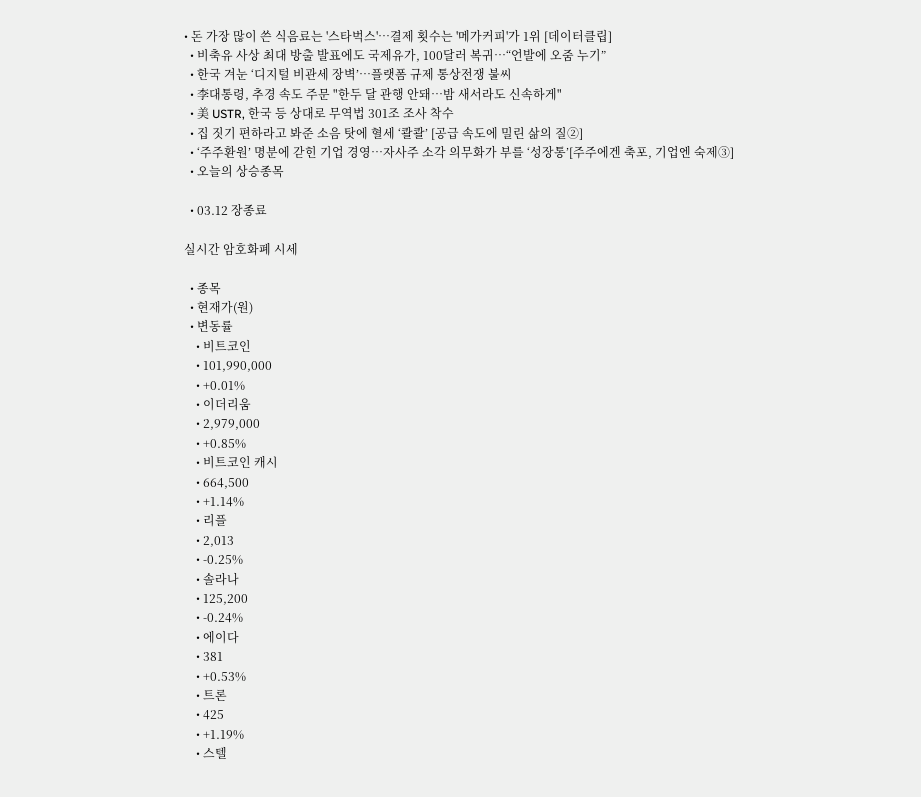• 돈 가장 많이 쓴 식음료는 '스타벅스'…결제 횟수는 '메가커피'가 1위 [데이터클립]
  • 비축유 사상 최대 방출 발표에도 국제유가, 100달러 복귀⋯“언발에 오줌 누기”
  • 한국 겨눈 ‘디지털 비관세 장벽’…플랫폼 규제 통상전쟁 불씨
  • 李대통령, 추경 속도 주문 "한두 달 관행 안돼…밤 새서라도 신속하게"
  • 美 USTR, 한국 등 상대로 무역법 301조 조사 착수
  • 집 짓기 편하라고 봐준 소음 탓에 혈세 ‘콸콸’ [공급 속도에 밀린 삶의 질②]
  • ‘주주환원’ 명분에 갇힌 기업 경영…자사주 소각 의무화가 부를 ‘성장통’[주주에겐 축포, 기업엔 숙제③]
  • 오늘의 상승종목

  • 03.12 장종료

실시간 암호화폐 시세

  • 종목
  • 현재가(원)
  • 변동률
    • 비트코인
    • 101,990,000
    • +0.01%
    • 이더리움
    • 2,979,000
    • +0.85%
    • 비트코인 캐시
    • 664,500
    • +1.14%
    • 리플
    • 2,013
    • -0.25%
    • 솔라나
    • 125,200
    • -0.24%
    • 에이다
    • 381
    • +0.53%
    • 트론
    • 425
    • +1.19%
    • 스텔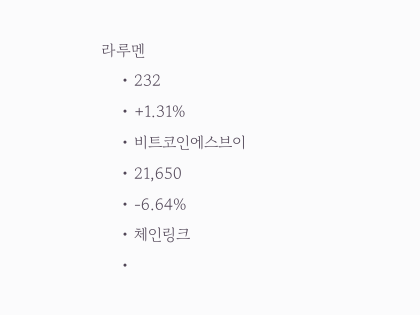라루멘
    • 232
    • +1.31%
    • 비트코인에스브이
    • 21,650
    • -6.64%
    • 체인링크
    •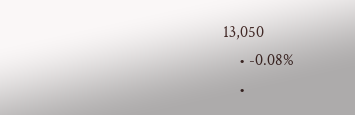13,050
    • -0.08%
    •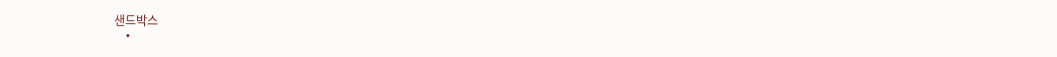샌드박스
    •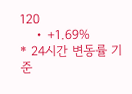120
    • +1.69%
* 24시간 변동률 기준